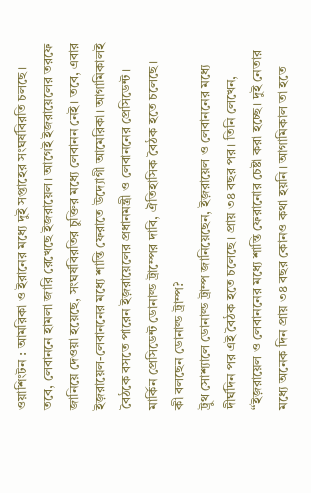ওয়াশিংটন : আমরিকা ও ইরানের মধ্যে দুই সপ্তাহের সংঘর্ষবিরতি চলছে। তবে, লেবাননে হামলা জারি রেখেছে ইজরায়েল। আগেই ইজরায়েলের তরফে জানিয়ে দেওয়া হয়েছে, সংঘর্ষবিরতির চুক্তির মধ্যে লেবানন নেই। তবে, এবার ইজ়রায়েল-লেবাননের মধ্যে শান্তি ফেরাতে উদ্যোগী আমেরিকা। আগামিকালই বৈঠকে বসতে পারেন ইজ়রায়েলের প্রধানমন্ত্রী ও লেবাননের প্রেসিডেন্ট। মার্কিন প্রেসিডেন্ট ডোনাল্ড ট্রাম্পের দাবি, ঐতিহাসিক বৈঠক হতে চলেছে।
কী বলছেন ডোনাল্ড ট্রাম্প?
ট্রুথ সোশ্যালে ডোনাল্ড ট্রাম্প জানিয়েছেন, ইজ়রায়েল ও লেবাননের মধ্যে দীর্ঘদিন পর এই বৈঠক হতে চলেছে। প্রায় ৩৪ বছর পর। তিনি লেখেন, “ইজ়রায়েল ও লেবাননের মধ্যে শান্তি ফেরানোর চেষ্টা করা হচ্ছে। দুই নেতার মধ্যে অনেক দিন প্রায় ৩৪ বছর কোনও কথা হয়নি। আগামিকাল তা হতে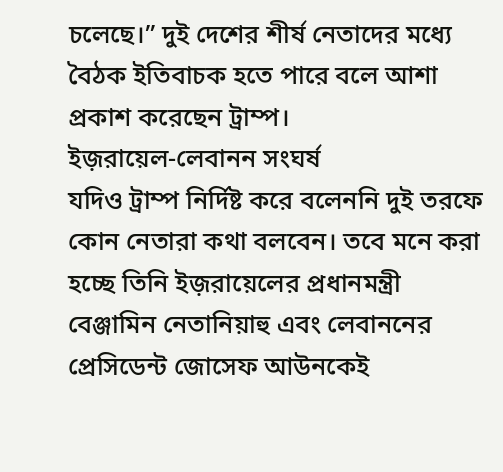চলেছে।” দুই দেশের শীর্ষ নেতাদের মধ্যে বৈঠক ইতিবাচক হতে পারে বলে আশা প্রকাশ করেছেন ট্রাম্প।
ইজ়রায়েল-লেবানন সংঘর্ষ
যদিও ট্রাম্প নির্দিষ্ট করে বলেননি দুই তরফে কোন নেতারা কথা বলবেন। তবে মনে করা হচ্ছে তিনি ইজ়রায়েলের প্রধানমন্ত্রী বেঞ্জামিন নেতানিয়াহু এবং লেবাননের প্রেসিডেন্ট জোসেফ আউনকেই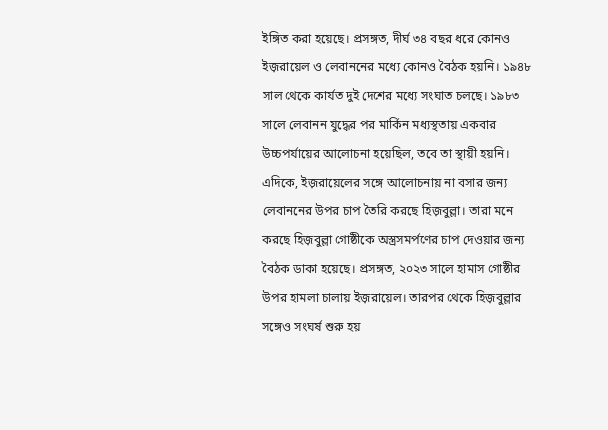ইঙ্গিত করা হয়েছে। প্রসঙ্গত, দীর্ঘ ৩৪ বছর ধরে কোনও ইজ়রায়েল ও লেবাননের মধ্যে কোনও বৈঠক হয়নি। ১৯৪৮ সাল থেকে কার্যত দুই দেশের মধ্যে সংঘাত চলছে। ১৯৮৩ সালে লেবানন যুদ্ধের পর মার্কিন মধ্যস্থতায় একবার উচ্চপর্যায়ের আলোচনা হয়েছিল, তবে তা স্থায়ী হয়নি।
এদিকে, ইজ়রায়েলের সঙ্গে আলোচনায় না বসার জন্য লেবাননের উপর চাপ তৈরি করছে হিজ়বুল্লা। তারা মনে করছে হিজ়বুল্লা গোষ্ঠীকে অস্ত্রসমর্পণের চাপ দেওয়ার জন্য বৈঠক ডাকা হয়েছে। প্রসঙ্গত, ২০২৩ সালে হামাস গোষ্ঠীর উপর হামলা চালায় ইজ়রায়েল। তারপর থেকে হিজ়বুল্লার সঙ্গেও সংঘর্ষ শুরু হয়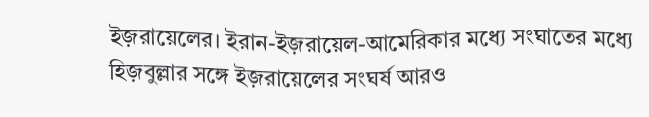ইজ়রায়েলের। ইরান-ইজ়রায়েল-আমেরিকার মধ্যে সংঘাতের মধ্যে হিজ়বুল্লার সঙ্গে ইজ়রায়েলের সংঘর্ষ আরও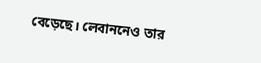বেড়েছে। লেবাননেও তার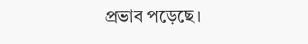প্রভাব পড়েছে।